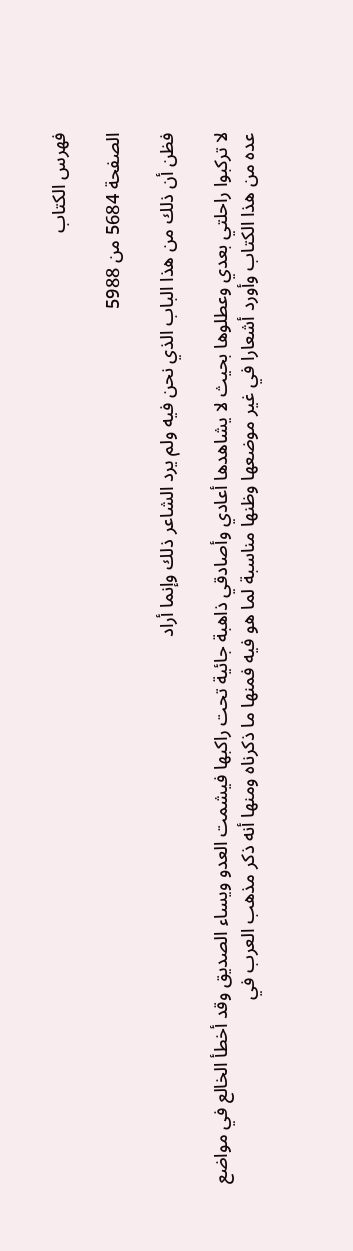فهرس الكتاب

الصفحة 5684 من 5988

فظن أن ذلك من هذا الباب الذي نحن فيه ولم يرد الشاعر ذلك وإنما أراد

لا تركبوا راحلتي بعدي وعطلوها بحيث لا يشاهدها أعادي وأصادقي ذاهبة جائية تحت راكبها فيشمت العدو ويساء الصديق وقد أخطأ الخالع في مواضع عده من هذا الكتاب وأورد أشعارا في غير موضعها وظنها مناسبة لما هو فيه فمنها ما ذكرناه ومنها أنه ذكر مذهب العرب في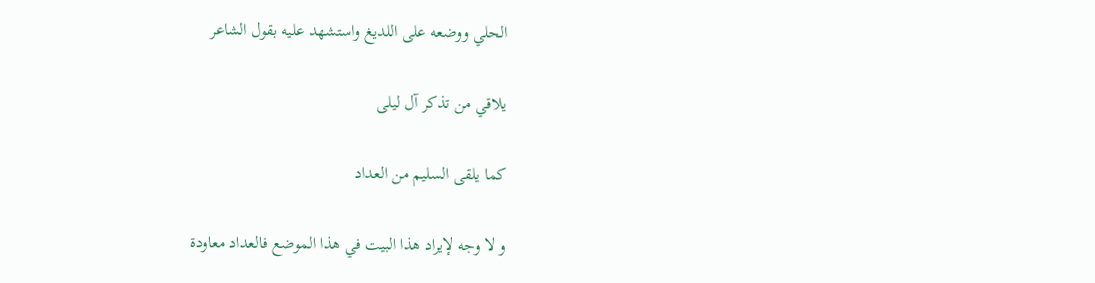الحلي ووضعه على اللديغ واستشهد عليه بقول الشاعر

يلاقي من تذكر آل ليلى

كما يلقى السليم من العداد

و لا وجه لإيراد هذا البيت في هذا الموضع فالعداد معاودة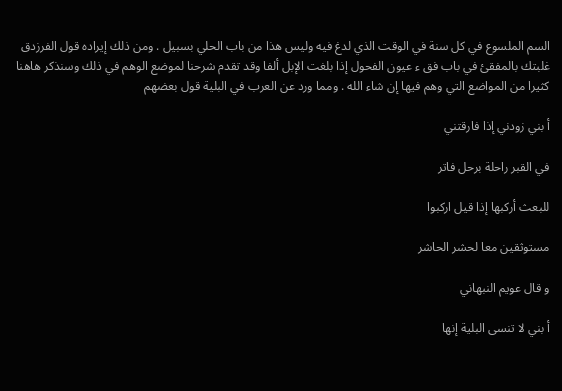السم الملسوع في كل سنة في الوقت الذي لدغ فيه وليس هذا من باب الحلي بسبيل . ومن ذلك إيراده قول الفرزدق غلبتك بالمفقئ في باب فق ء عيون الفحول إذا بلغت الإبل ألفا وقد تقدم شرحنا لموضع الوهم في ذلك وسنذكر هاهنا كثيرا من المواضع التي وهم فيها إن شاء الله . ومما ورد عن العرب في البلية قول بعضهم

أ بني زودني إذا فارقتني

في القبر راحلة برحل فاتر

للبعث أركبها إذا قيل اركبوا

مستوثقين معا لحشر الحاشر

و قال عويم النبهاني

أ بني لا تنسى البلية إنها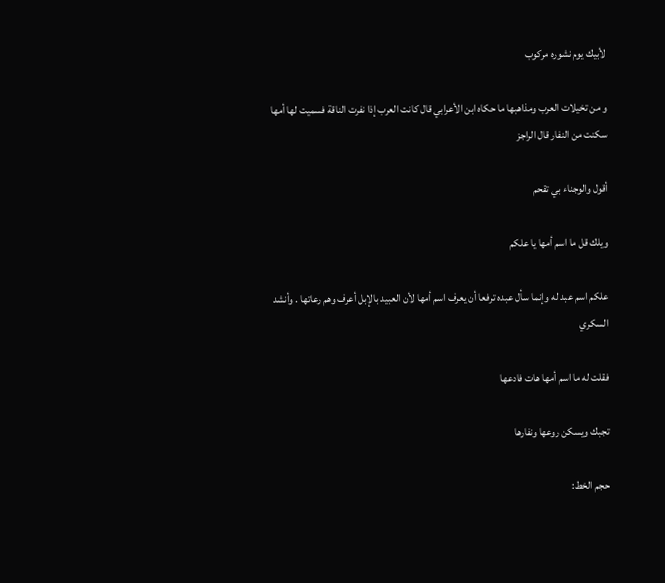لأبيك يوم نشوره مركوب

و من تخيلات العرب ومذاهبها ما حكاه ابن الأعرابي قال كانت العرب إذا نفرت الناقة فسميت لها أمها سكنت من النفار قال الراجز

أقول والوجناء بي تقحم

ويلك قل ما اسم أمها يا علكم

علكم اسم عبد له وإنما سأل عبده ترفعا أن يعرف اسم أمها لأن العبيد بالإبل أعرف وهم رعاتها . وأنشد السكري

فقلت له ما اسم أمها هات فادعها

تجبك ويسكن روعها ونفارها

حجم الخط: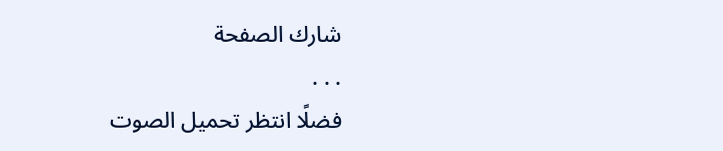شارك الصفحة
. . .
فضلًا انتظر تحميل الصوت